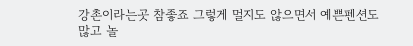강촌이라는곳 참좋죠 그렇게 멀지도 않으면서 예쁜펜션도 많고 놀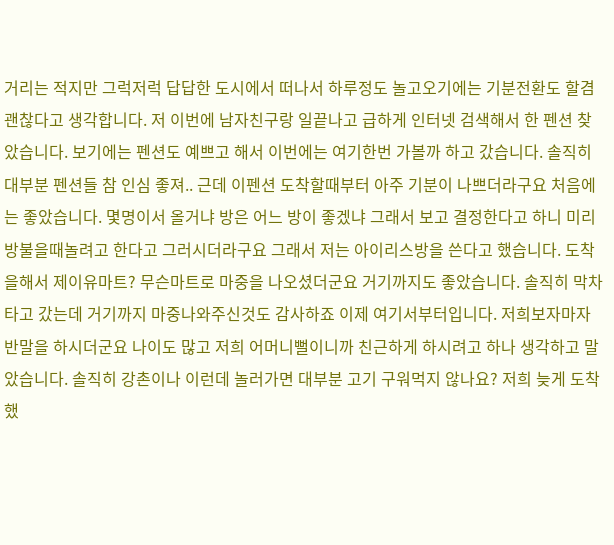거리는 적지만 그럭저럭 답답한 도시에서 떠나서 하루정도 놀고오기에는 기분전환도 할겸 괜찮다고 생각합니다. 저 이번에 남자친구랑 일끝나고 급하게 인터넷 검색해서 한 펜션 찾았습니다. 보기에는 펜션도 예쁘고 해서 이번에는 여기한번 가볼까 하고 갔습니다. 솔직히 대부분 펜션들 참 인심 좋져.. 근데 이펜션 도착할때부터 아주 기분이 나쁘더라구요 처음에는 좋았습니다. 몇명이서 올거냐 방은 어느 방이 좋겠냐 그래서 보고 결정한다고 하니 미리 방불을때놀려고 한다고 그러시더라구요 그래서 저는 아이리스방을 쓴다고 했습니다. 도착을해서 제이유마트? 무슨마트로 마중을 나오셨더군요 거기까지도 좋았습니다. 솔직히 막차타고 갔는데 거기까지 마중나와주신것도 감사하죠 이제 여기서부터입니다. 저희보자마자 반말을 하시더군요 나이도 많고 저희 어머니뻘이니까 친근하게 하시려고 하나 생각하고 말았습니다. 솔직히 강촌이나 이런데 놀러가면 대부분 고기 구워먹지 않나요? 저희 늦게 도착했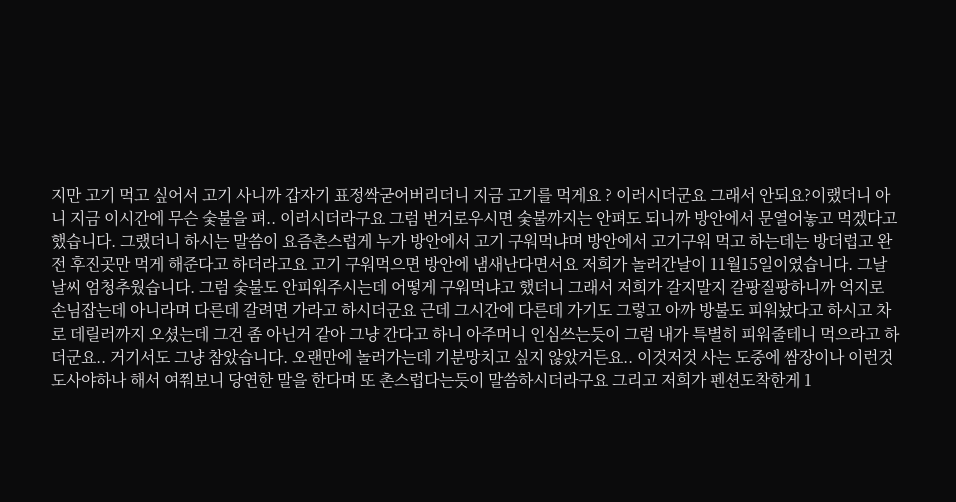지만 고기 먹고 싶어서 고기 사니까 갑자기 표정싹굳어버리더니 지금 고기를 먹게요 ? 이러시더군요 그래서 안되요?이랬더니 아니 지금 이시간에 무슨 숯불을 펴.. 이러시더라구요 그럼 번거로우시면 숯불까지는 안펴도 되니까 방안에서 문열어놓고 먹겠다고 했습니다. 그랬더니 하시는 말씀이 요즘촌스럽게 누가 방안에서 고기 구워먹냐며 방안에서 고기구워 먹고 하는데는 방더럽고 완전 후진곳만 먹게 해준다고 하더라고요 고기 구워먹으면 방안에 냄새난다면서요 저희가 놀러간날이 11월15일이였습니다. 그날 날씨 엄청추웠습니다. 그럼 숯불도 안피워주시는데 어떻게 구워먹냐고 했더니 그래서 저희가 갈지말지 갈팡질팡하니까 억지로 손님잡는데 아니라며 다른데 갈려면 가라고 하시더군요 근데 그시간에 다른데 가기도 그렇고 아까 방불도 피워놨다고 하시고 차로 데릴러까지 오셨는데 그건 좀 아닌거 같아 그냥 간다고 하니 아주머니 인심쓰는듯이 그럼 내가 특별히 피워줄테니 먹으라고 하더군요.. 거기서도 그냥 참았습니다. 오랜만에 놀러가는데 기분망치고 싶지 않았거든요.. 이것저것 사는 도중에 쌈장이나 이런것도사야하나 해서 여쭤보니 당연한 말을 한다며 또 촌스럽다는듯이 말씀하시더라구요 그리고 저희가 펜션도착한게 1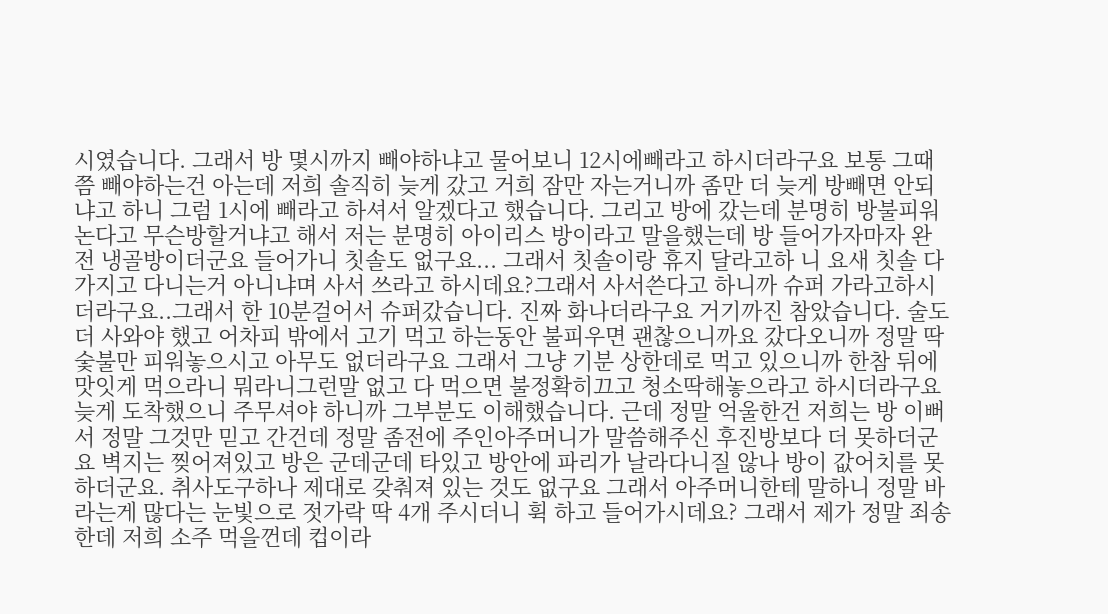시였습니다. 그래서 방 몇시까지 빼야하냐고 물어보니 12시에빼라고 하시더라구요 보통 그때쯤 빼야하는건 아는데 저희 솔직히 늦게 갔고 거희 잠만 자는거니까 좀만 더 늦게 방빼면 안되냐고 하니 그럼 1시에 빼라고 하셔서 알겠다고 했습니다. 그리고 방에 갔는데 분명히 방불피워논다고 무슨방할거냐고 해서 저는 분명히 아이리스 방이라고 말을했는데 방 들어가자마자 완전 냉골방이더군요 들어가니 칫솔도 없구요... 그래서 칫솔이랑 휴지 달라고하 니 요새 칫솔 다 가지고 다니는거 아니냐며 사서 쓰라고 하시데요?그래서 사서쓴다고 하니까 슈퍼 가라고하시더라구요..그래서 한 10분걸어서 슈퍼갔습니다. 진짜 화나더라구요 거기까진 참았습니다. 술도 더 사와야 했고 어차피 밖에서 고기 먹고 하는동안 불피우면 괜찮으니까요 갔다오니까 정말 딱 숯불만 피워놓으시고 아무도 없더라구요 그래서 그냥 기분 상한데로 먹고 있으니까 한참 뒤에 맛잇게 먹으라니 뭐라니그런말 없고 다 먹으면 불정확히끄고 청소딱해놓으라고 하시더라구요 늦게 도착했으니 주무셔야 하니까 그부분도 이해했습니다. 근데 정말 억울한건 저희는 방 이뻐서 정말 그것만 믿고 간건데 정말 좀전에 주인아주머니가 말씀해주신 후진방보다 더 못하더군요 벽지는 찢어져있고 방은 군데군데 타있고 방안에 파리가 날라다니질 않나 방이 값어치를 못하더군요. 취사도구하나 제대로 갖춰져 있는 것도 없구요 그래서 아주머니한테 말하니 정말 바라는게 많다는 눈빛으로 젓가락 딱 4개 주시더니 휙 하고 들어가시데요? 그래서 제가 정말 죄송한데 저희 소주 먹을껀데 컵이라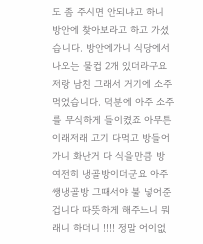도 좀 주시면 안되냐고 하니 방안에 찾아보라고 하고 가셨습니다. 방안에가니 식당에서 나오는 물컵 2개 있더라구요 저랑 남친 그래서 거기에 소주 먹었습니다. 덕분에 아주 소주를 무식하게 들이켰죠 아무튼 이래저래 고기 다먹고 방들어가니 화난거 다 식을만큼 방 여전히 냉골방이더군요 아주 쌩냉골방 그때서야 불 넣어준겁니다 따뜻하게 해주느니 뭐래니 하더니 !!!! 정말 어이없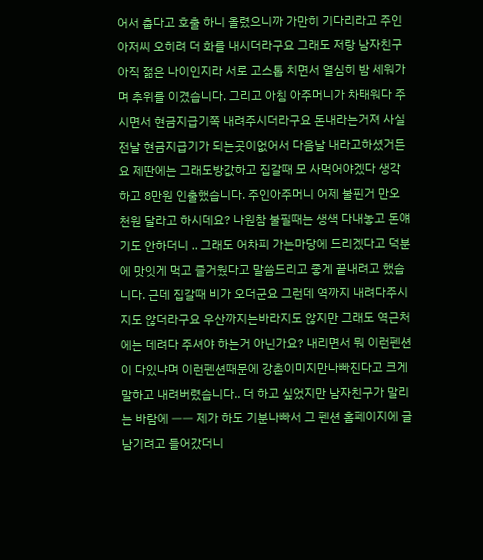어서 춥다고 호출 하니 올렸으니까 가만히 기다리라고 주인아저씨 오히려 더 화를 내시더라구요 그래도 저랑 남자친구 아직 젊은 나이인지라 서로 고스톱 치면서 열심히 밤 세워가며 추위를 이겼습니다. 그리고 아침 아주머니가 차태워다 주시면서 현금지급기쪽 내려주시더라구요 돈내라는거져 사실 전날 현금지급기가 되는곳이없어서 다음날 내라고하셨거든요 제딴에는 그래도방값하고 집갈때 모 사먹어야겠다 생각하고 8만원 인출했습니다. 주인아주머니 어제 불핀거 만오천원 달라고 하시데요? 나원참 불필때는 생색 다내놓고 돈얘기도 안하더니 .. 그래도 어차피 가는마당에 드리겠다고 덕분에 맛잇게 먹고 즐거웠다고 말씀드리고 좋게 끝내려고 했습니다. 근데 집갈때 비가 오더군요 그런데 역까지 내려다주시지도 않더라구요 우산까지는바라지도 않지만 그래도 역근처에는 데려다 주셔야 하는거 아닌가요? 내리면서 뭐 이런펜션이 다있냐며 이런펜션때문에 강촌이미지만나빠진다고 크게 말하고 내려버렸습니다.. 더 하고 싶었지만 남자친구가 말리는 바람에 ㅡㅡ 제가 하도 기분나빠서 그 펜션 홈페이지에 글 남기려고 들어갔더니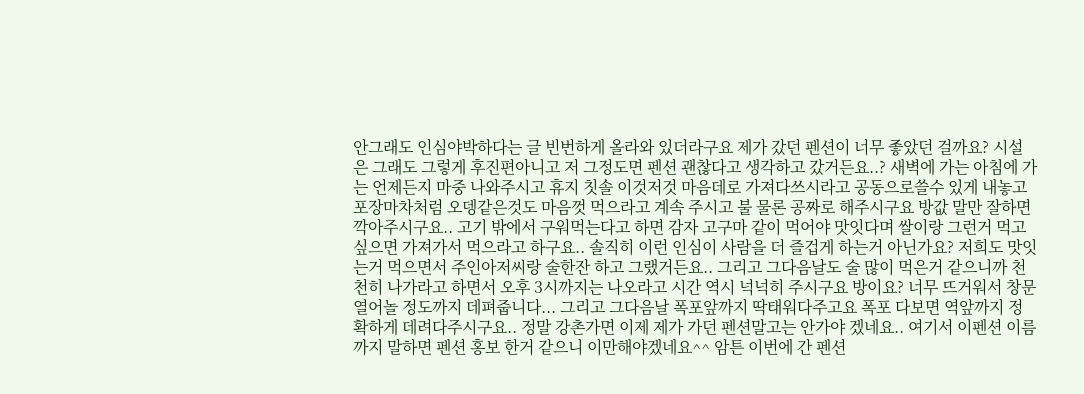안그래도 인심야박하다는 글 빈번하게 올라와 있더라구요 제가 갔던 펜션이 너무 좋았던 걸까요? 시설은 그래도 그렇게 후진편아니고 저 그정도면 펜션 괜찮다고 생각하고 갔거든요..? 새벽에 가는 아침에 가는 언제든지 마중 나와주시고 휴지 칫솔 이것저것 마음데로 가져다쓰시라고 공동으로쓸수 있게 내놓고 포장마차처럼 오뎅같은것도 마음껏 먹으라고 계속 주시고 불 물론 공짜로 해주시구요 방값 말만 잘하면 깍아주시구요.. 고기 밖에서 구워먹는다고 하면 감자 고구마 같이 먹어야 맛잇다며 쌀이랑 그런거 먹고 싶으면 가져가서 먹으라고 하구요.. 솔직히 이런 인심이 사람을 더 즐겁게 하는거 아닌가요? 저희도 맛잇는거 먹으면서 주인아저씨랑 술한잔 하고 그랬거든요.. 그리고 그다음날도 술 많이 먹은거 같으니까 천천히 나가라고 하면서 오후 3시까지는 나오라고 시간 역시 넉넉히 주시구요 방이요? 너무 뜨거워서 창문열어놀 정도까지 데펴줍니다... 그리고 그다음날 폭포앞까지 딱태워다주고요 폭포 다보면 역앞까지 정확하게 데려다주시구요.. 정말 강촌가면 이제 제가 가던 펜션말고는 안가야 겠네요.. 여기서 이펜션 이름까지 말하면 펜션 홍보 한거 같으니 이만해야겠네요^^ 암튼 이번에 간 펜션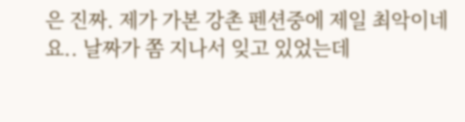은 진짜. 제가 가본 강촌 펜션중에 제일 최악이네요.. 날짜가 쫌 지나서 잊고 있었는데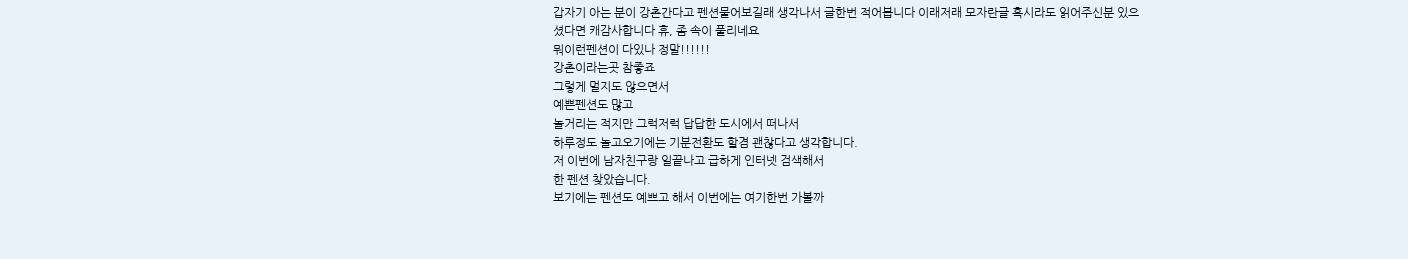갑자기 아는 분이 강촌간다고 펜션물어보길래 생각나서 글한번 적어봅니다 이래저래 모자란글 혹시라도 읽어주신분 있으셨다면 캐감사합니다 휴, 좀 속이 풀리네요
뭐이런펜션이 다있나 정말!!!!!!
강촌이라는곳 참좋죠
그렇게 멀지도 않으면서
예쁜펜션도 많고
놀거리는 적지만 그럭저럭 답답한 도시에서 떠나서
하루정도 놀고오기에는 기분전환도 할겸 괜찮다고 생각합니다.
저 이번에 남자친구랑 일끝나고 급하게 인터넷 검색해서
한 펜션 찾았습니다.
보기에는 펜션도 예쁘고 해서 이번에는 여기한번 가볼까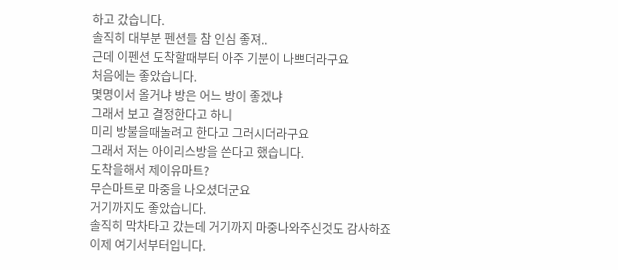하고 갔습니다.
솔직히 대부분 펜션들 참 인심 좋져..
근데 이펜션 도착할때부터 아주 기분이 나쁘더라구요
처음에는 좋았습니다.
몇명이서 올거냐 방은 어느 방이 좋겠냐
그래서 보고 결정한다고 하니
미리 방불을때놀려고 한다고 그러시더라구요
그래서 저는 아이리스방을 쓴다고 했습니다.
도착을해서 제이유마트?
무슨마트로 마중을 나오셨더군요
거기까지도 좋았습니다.
솔직히 막차타고 갔는데 거기까지 마중나와주신것도 감사하죠
이제 여기서부터입니다.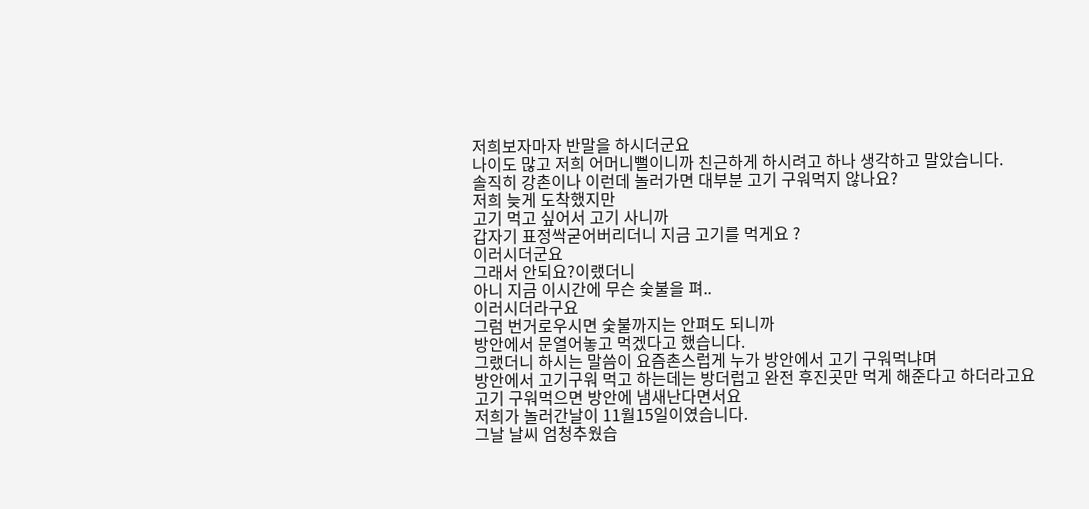저희보자마자 반말을 하시더군요
나이도 많고 저희 어머니뻘이니까 친근하게 하시려고 하나 생각하고 말았습니다.
솔직히 강촌이나 이런데 놀러가면 대부분 고기 구워먹지 않나요?
저희 늦게 도착했지만
고기 먹고 싶어서 고기 사니까
갑자기 표정싹굳어버리더니 지금 고기를 먹게요 ?
이러시더군요
그래서 안되요?이랬더니
아니 지금 이시간에 무슨 숯불을 펴..
이러시더라구요
그럼 번거로우시면 숯불까지는 안펴도 되니까
방안에서 문열어놓고 먹겠다고 했습니다.
그랬더니 하시는 말씀이 요즘촌스럽게 누가 방안에서 고기 구워먹냐며
방안에서 고기구워 먹고 하는데는 방더럽고 완전 후진곳만 먹게 해준다고 하더라고요
고기 구워먹으면 방안에 냄새난다면서요
저희가 놀러간날이 11월15일이였습니다.
그날 날씨 엄청추웠습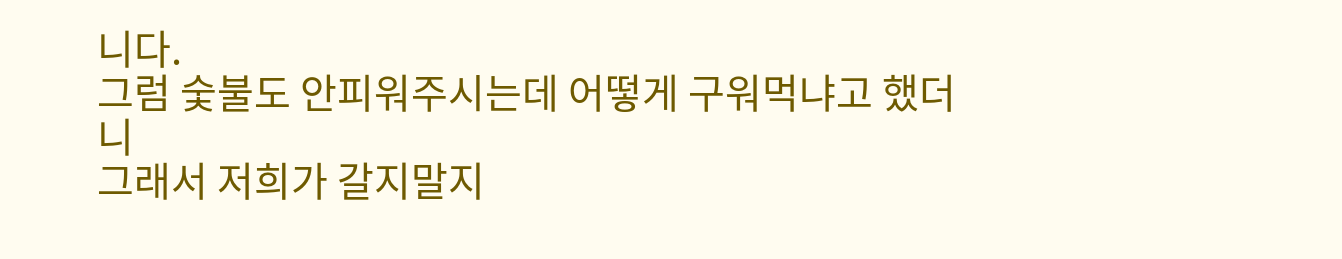니다.
그럼 숯불도 안피워주시는데 어떻게 구워먹냐고 했더니
그래서 저희가 갈지말지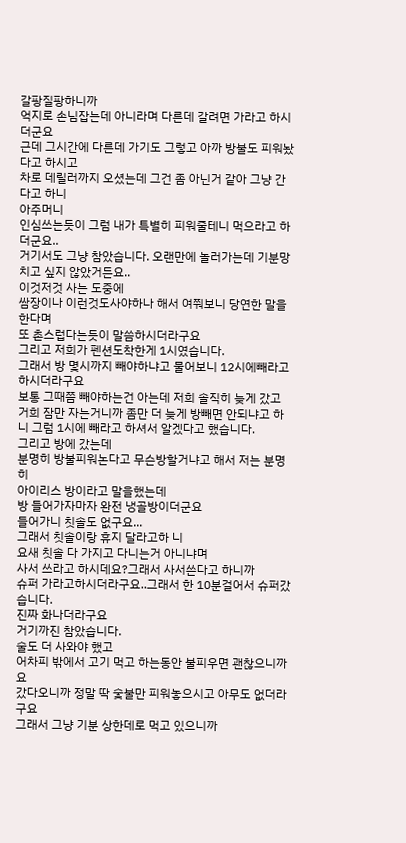갈팡질팡하니까
억지로 손님잡는데 아니라며 다른데 갈려면 가라고 하시더군요
근데 그시간에 다른데 가기도 그렇고 아까 방불도 피워놨다고 하시고
차로 데릴러까지 오셨는데 그건 좀 아닌거 같아 그냥 간다고 하니
아주머니
인심쓰는듯이 그럼 내가 특별히 피워줄테니 먹으라고 하더군요..
거기서도 그냥 참았습니다. 오랜만에 놀러가는데 기분망치고 싶지 않았거든요..
이것저것 사는 도중에
쌈장이나 이런것도사야하나 해서 여쭤보니 당연한 말을 한다며
또 촌스럽다는듯이 말씀하시더라구요
그리고 저희가 펜션도착한게 1시였습니다.
그래서 방 몇시까지 빼야하냐고 물어보니 12시에빼라고 하시더라구요
보통 그때쯤 빼야하는건 아는데 저희 솔직히 늦게 갔고
거희 잠만 자는거니까 좀만 더 늦게 방빼면 안되냐고 하니 그럼 1시에 빼라고 하셔서 알겠다고 했습니다.
그리고 방에 갔는데
분명히 방불피워논다고 무슨방할거냐고 해서 저는 분명히
아이리스 방이라고 말을했는데
방 들어가자마자 완전 냉골방이더군요
들어가니 칫솔도 없구요...
그래서 칫솔이랑 휴지 달라고하 니
요새 칫솔 다 가지고 다니는거 아니냐며
사서 쓰라고 하시데요?그래서 사서쓴다고 하니까
슈퍼 가라고하시더라구요..그래서 한 10분걸어서 슈퍼갔습니다.
진짜 화나더라구요
거기까진 참았습니다.
술도 더 사와야 했고
어차피 밖에서 고기 먹고 하는동안 불피우면 괜찮으니까요
갔다오니까 정말 딱 숯불만 피워놓으시고 아무도 없더라구요
그래서 그냥 기분 상한데로 먹고 있으니까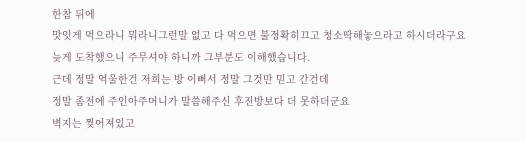한참 뒤에
맛잇게 먹으라니 뭐라니그런말 없고 다 먹으면 불정확히끄고 청소딱해놓으라고 하시더라구요
늦게 도착했으니 주무셔야 하니까 그부분도 이해했습니다.
근데 정말 억울한건 저희는 방 이뻐서 정말 그것만 믿고 간건데
정말 좀전에 주인아주머니가 말씀해주신 후진방보다 더 못하더군요
벽지는 찢어져있고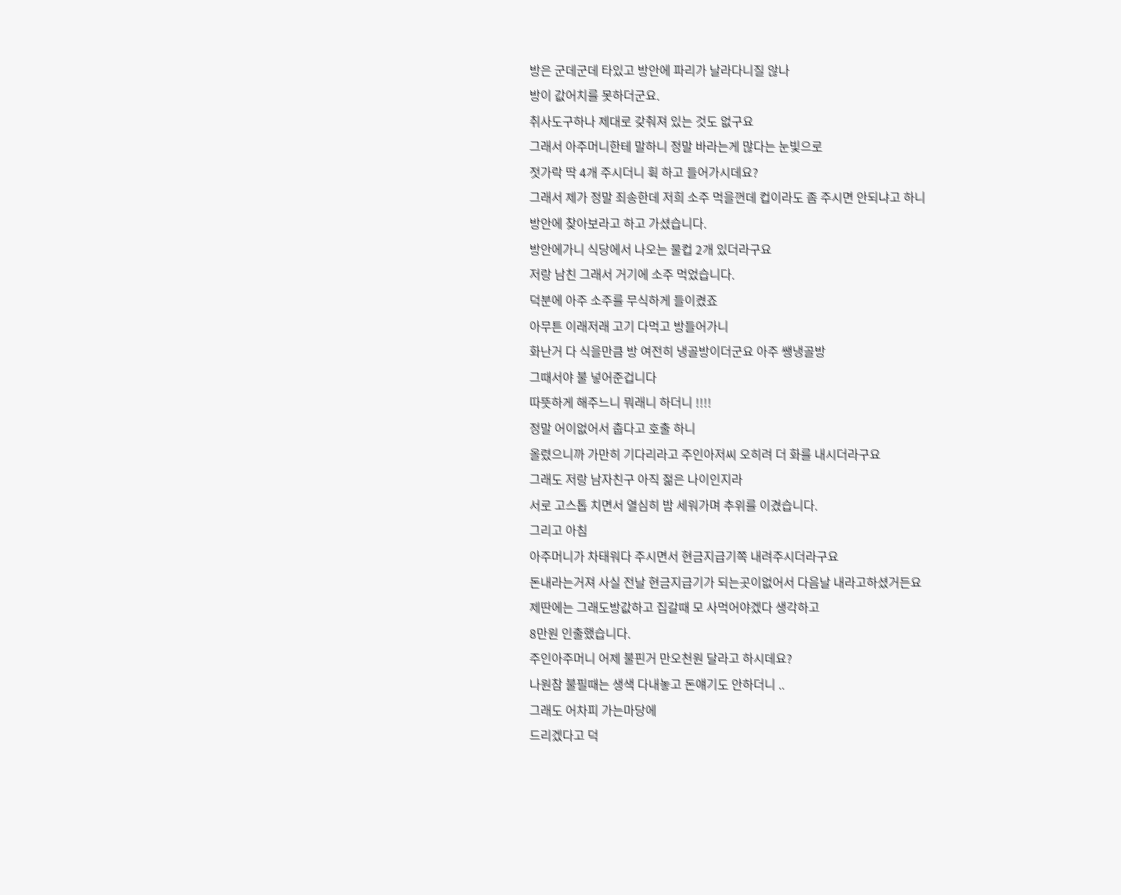방은 군데군데 타있고 방안에 파리가 날라다니질 않나
방이 값어치를 못하더군요.
취사도구하나 제대로 갖춰져 있는 것도 없구요
그래서 아주머니한테 말하니 정말 바라는게 많다는 눈빛으로
젓가락 딱 4개 주시더니 휙 하고 들어가시데요?
그래서 제가 정말 죄송한데 저희 소주 먹을껀데 컵이라도 좀 주시면 안되냐고 하니
방안에 찾아보라고 하고 가셨습니다.
방안에가니 식당에서 나오는 물컵 2개 있더라구요
저랑 남친 그래서 거기에 소주 먹었습니다.
덕분에 아주 소주를 무식하게 들이켰죠
아무튼 이래저래 고기 다먹고 방들어가니
화난거 다 식을만큼 방 여전히 냉골방이더군요 아주 쌩냉골방
그때서야 불 넣어준겁니다
따뜻하게 해주느니 뭐래니 하더니 !!!!
정말 어이없어서 춥다고 호출 하니
올렸으니까 가만히 기다리라고 주인아저씨 오히려 더 화를 내시더라구요
그래도 저랑 남자친구 아직 젊은 나이인지라
서로 고스톱 치면서 열심히 밤 세워가며 추위를 이겼습니다.
그리고 아침
아주머니가 차태워다 주시면서 현금지급기쪽 내려주시더라구요
돈내라는거져 사실 전날 현금지급기가 되는곳이없어서 다음날 내라고하셨거든요
제딴에는 그래도방값하고 집갈때 모 사먹어야겠다 생각하고
8만원 인출했습니다.
주인아주머니 어제 불핀거 만오천원 달라고 하시데요?
나원참 불필때는 생색 다내놓고 돈얘기도 안하더니 ..
그래도 어차피 가는마당에
드리겠다고 덕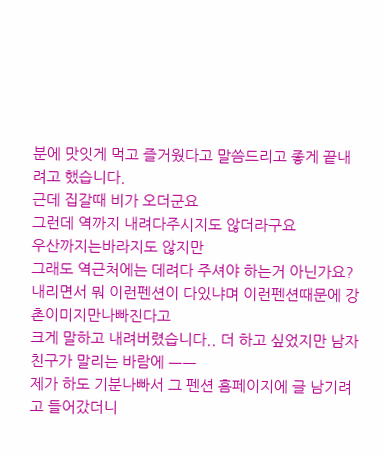분에 맛잇게 먹고 즐거웠다고 말씀드리고 좋게 끝내려고 했습니다.
근데 집갈때 비가 오더군요
그런데 역까지 내려다주시지도 않더라구요
우산까지는바라지도 않지만
그래도 역근처에는 데려다 주셔야 하는거 아닌가요?
내리면서 뭐 이런펜션이 다있냐며 이런펜션때문에 강촌이미지만나빠진다고
크게 말하고 내려버렸습니다.. 더 하고 싶었지만 남자친구가 말리는 바람에 ㅡㅡ
제가 하도 기분나빠서 그 펜션 홈페이지에 글 남기려고 들어갔더니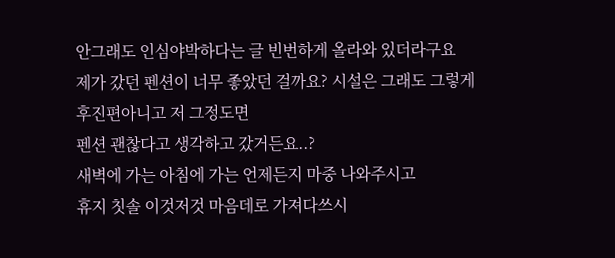안그래도 인심야박하다는 글 빈번하게 올라와 있더라구요
제가 갔던 펜션이 너무 좋았던 걸까요? 시설은 그래도 그렇게 후진편아니고 저 그정도면
펜션 괜찮다고 생각하고 갔거든요..?
새벽에 가는 아침에 가는 언제든지 마중 나와주시고
휴지 칫솔 이것저것 마음데로 가져다쓰시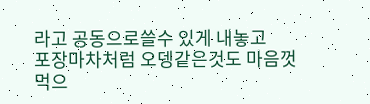라고 공동으로쓸수 있게 내놓고
포장마차처럼 오뎅같은것도 마음껏 먹으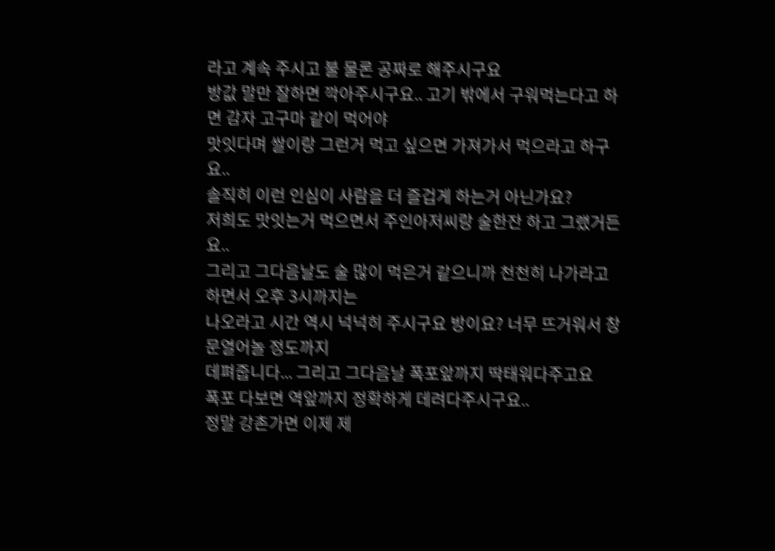라고 계속 주시고 불 물론 공짜로 해주시구요
방값 말만 잘하면 깍아주시구요.. 고기 밖에서 구워먹는다고 하면 감자 고구마 같이 먹어야
맛잇다며 쌀이랑 그런거 먹고 싶으면 가져가서 먹으라고 하구요..
솔직히 이런 인심이 사람을 더 즐겁게 하는거 아닌가요?
저희도 맛잇는거 먹으면서 주인아저씨랑 술한잔 하고 그랬거든요..
그리고 그다음날도 술 많이 먹은거 같으니까 천천히 나가라고 하면서 오후 3시까지는
나오라고 시간 역시 넉넉히 주시구요 방이요? 너무 뜨거워서 창문열어놀 정도까지
데펴줍니다... 그리고 그다음날 폭포앞까지 딱태워다주고요
폭포 다보면 역앞까지 정확하게 데려다주시구요..
정말 강촌가면 이제 제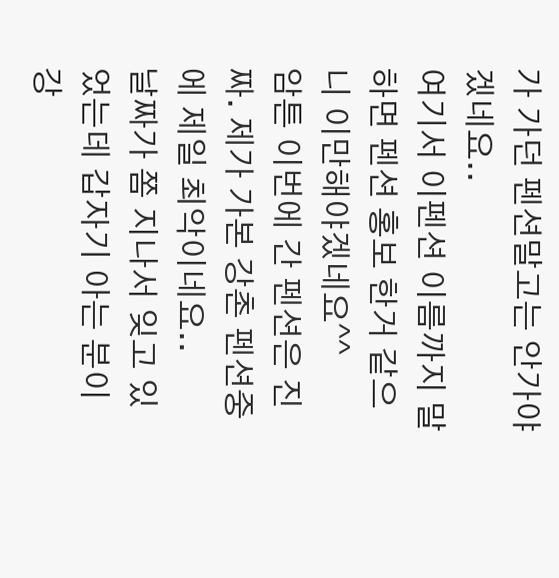가 가던 펜션말고는 안가야 겠네요..
여기서 이펜션 이름까지 말하면 펜션 홍보 한거 같으니 이만해야겠네요^^
암튼 이번에 간 펜션은 진짜. 제가 가본 강촌 펜션중에 제일 최악이네요..
날짜가 쫌 지나서 잊고 있었는데 갑자기 아는 분이 강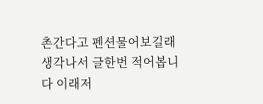촌간다고 펜션물어보길래
생각나서 글한번 적어봅니다 이래저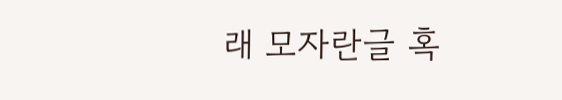래 모자란글 혹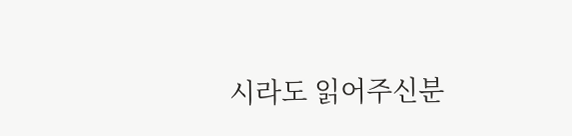시라도 읽어주신분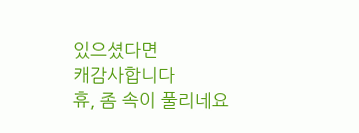있으셨다면
캐감사합니다
휴, 좀 속이 풀리네요